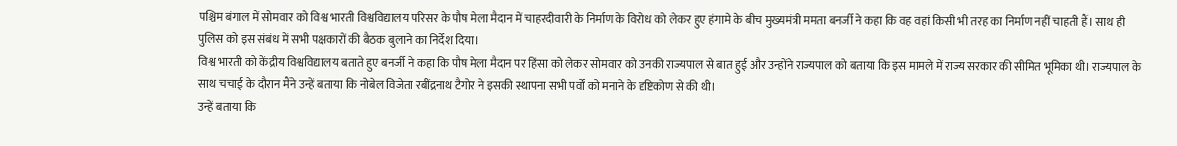पश्चिम बंगाल में सोमवार को विश्व भारती विश्वविद्यालय परिसर के पौष मेला मैदान में चाहरदीवारी के निर्माण के विरोध को लेकर हुए हंगामे के बीच मुख्यमंत्री ममता बनर्जी ने कहा कि वह वहां किसी भी तरह का निर्माण नहीं चाहती हैं। साथ ही पुलिस को इस संबंध में सभी पक्षकारों की बैठक बुलाने का निर्देश दिया।
विश्व भारती को केंद्रीय विश्वविद्यालय बताते हुए बनर्जी ने कहा कि पौष मेला मैदान पर हिंसा को लेकर सोमवार को उनकी राज्यपाल से बात हुई और उन्होंने राज्यपाल को बताया कि इस मामले में राज्य सरकार की सीमित भूमिका थी। राज्यपाल के साथ चचाई के दौरान मैंने उन्हें बताया कि नोबेल विजेता रबींद्रनाथ टैगोर ने इसकी स्थापना सभी पर्वों को मनाने के दृष्टिकोण से की थी।
उन्हें बताया कि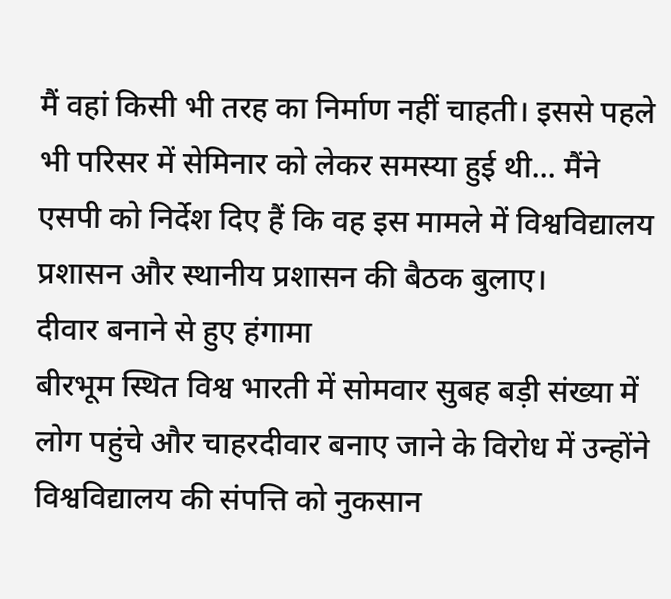मैं वहां किसी भी तरह का निर्माण नहीं चाहती। इससे पहले भी परिसर में सेमिनार को लेकर समस्या हुई थी... मैंने एसपी को निर्देश दिए हैं कि वह इस मामले में विश्वविद्यालय प्रशासन और स्थानीय प्रशासन की बैठक बुलाए।
दीवार बनाने से हुए हंगामा
बीरभूम स्थित विश्व भारती में सोमवार सुबह बड़ी संख्या में लोग पहुंचे और चाहरदीवार बनाए जाने के विरोध में उन्होंने विश्वविद्यालय की संपत्ति को नुकसान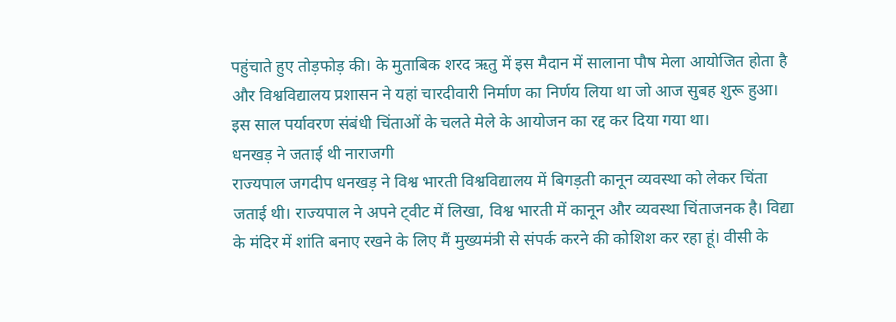पहुंचाते हुए तोड़फोड़ की। के मुताबिक शरद ऋतु में इस मैदान में सालाना पौष मेला आयोजित होता है और विश्वविद्यालय प्रशासन ने यहां चारदीवारी निर्माण का निर्णय लिया था जो आज सुबह शुरू हुआ। इस साल पर्यावरण संबंधी चिंताओं के चलते मेले के आयोजन का रद्द कर दिया गया था।
धनखड़ ने जताई थी नाराजगी
राज्यपाल जगदीप धनखड़ ने विश्व भारती विश्वविद्यालय में बिगड़ती कानून व्यवस्था को लेकर चिंता जताई थी। राज्यपाल ने अपने ट्वीट में लिखा, विश्व भारती में कानून और व्यवस्था चिंताजनक है। विद्या के मंदिर में शांति बनाए रखने के लिए मैं मुख्यमंत्री से संपर्क करने की कोशिश कर रहा हूं। वीसी के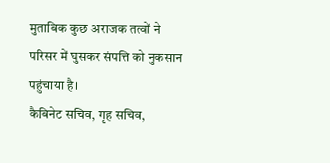मुताबिक कुछ अराजक तत्वों ने परिसर में घुसकर संपत्ति को नुकसान पहुंचाया है।
कैबिनेट सचिव, गृह सचिव,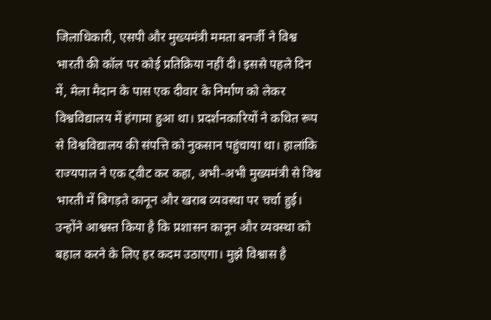जिलाधिकारी, एसपी और मुख्यमंत्री ममता बनर्जी ने विश्व भारती की कॉल पर कोई प्रतिक्रिया नहीं दी। इससे पहले दिन में, मेला मैदान के पास एक दीवार के निर्माण को लेकर विश्वविद्यालय में हंगामा हुआ था। प्रदर्शनकारियों ने कथित रूप से विश्वविद्यालय की संपत्ति को नुकसान पहुंचाया था। हालांकि राज्यपाल ने एक ट्वीट कर कहा, अभी-अभी मुख्यमंत्री से विश्व भारती में बिगड़ते कानून और खराब व्यवस्था पर चर्चा हुई। उन्होंने आश्वस्त किया है कि प्रशासन कानून और व्यवस्था को बहाल करने के लिए हर कदम उठाएगा। मुझे विश्वास है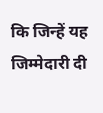कि जिन्हें यह जिम्मेदारी दी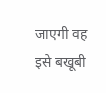जाएगी वह इसे बखूबी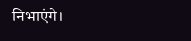निभाएंगे।